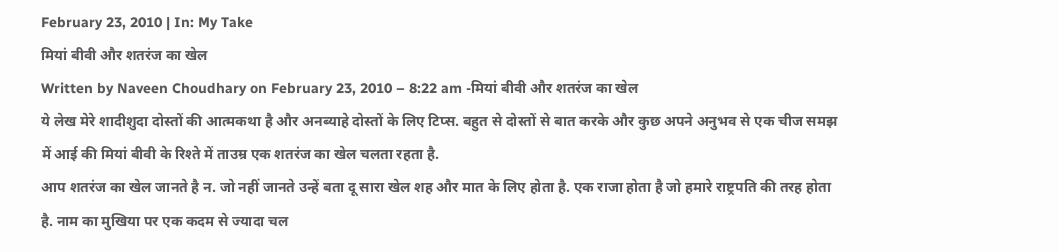February 23, 2010 | In: My Take
मियां बीवी और शतरंज का खेल
Written by Naveen Choudhary on February 23, 2010 – 8:22 am -मियां बीवी और शतरंज का खेल
ये लेख मेरे शादीशुदा दोस्तों की आत्मकथा है और अनब्याहे दोस्तों के लिए टिप्स. बहुत से दोस्तों से बात करके और कुछ अपने अनुभव से एक चीज समझ में आई की मियां बीवी के रिश्ते में ताउम्र एक शतरंज का खेल चलता रहता है.
आप शतरंज का खेल जानते है न. जो नहीं जानते उन्हें बता दू सारा खेल शह और मात के लिए होता है. एक राजा होता है जो हमारे राष्ट्रपति की तरह होता है. नाम का मुखिया पर एक कदम से ज्यादा चल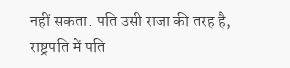नहीं सकता. पति उसी राजा की तरह है, राष्ट्रपति में पति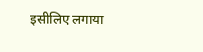इसीलिए लगाया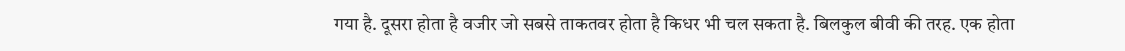गया है. दूसरा होता है वजीर जो सबसे ताकतवर होता है किधर भी चल सकता है. बिलकुल बीवी की तरह. एक होता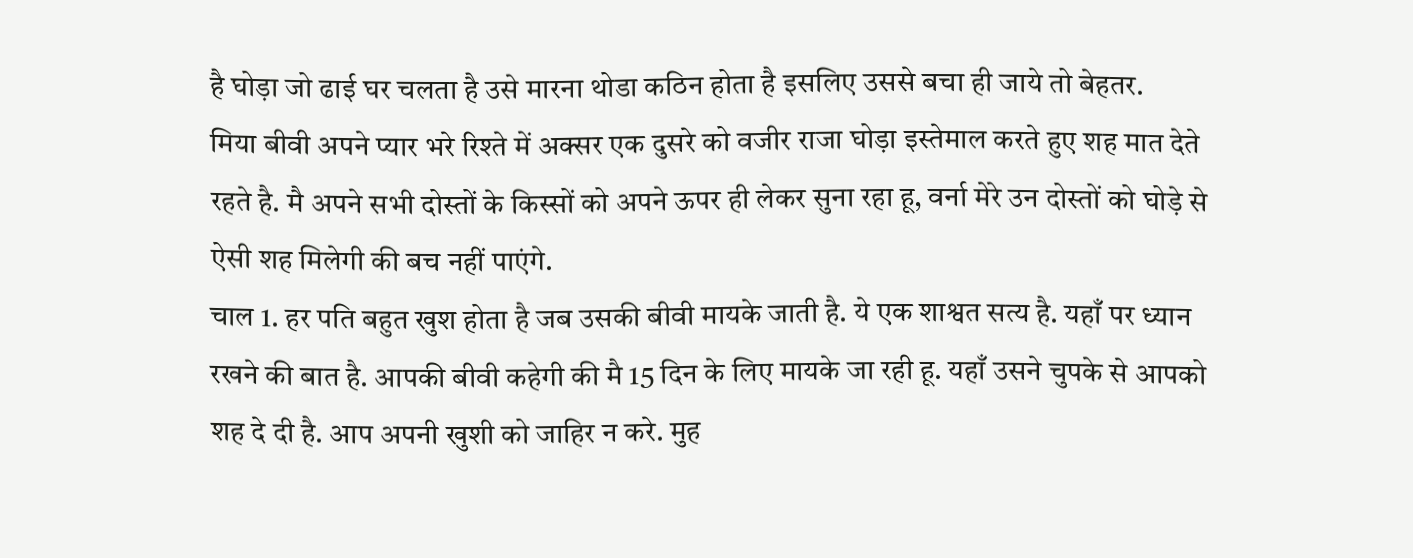है घोड़ा जो ढाई घर चलता है उसे मारना थोडा कठिन होता है इसलिए उससे बचा ही जाये तो बेहतर.
मिया बीवी अपने प्यार भरे रिश्ते में अक्सर एक दुसरे को वजीर राजा घोड़ा इस्तेमाल करते हुए शह मात देते रहते है. मै अपने सभी दोस्तों के किस्सों को अपने ऊपर ही लेकर सुना रहा हू, वर्ना मेरे उन दोस्तों को घोड़े से ऐसी शह मिलेगी की बच नहीं पाएंगे.
चाल 1. हर पति बहुत खुश होता है जब उसकी बीवी मायके जाती है. ये एक शाश्वत सत्य है. यहाँ पर ध्यान रखने की बात है. आपकी बीवी कहेगी की मै 15 दिन के लिए मायके जा रही हू. यहाँ उसने चुपके से आपको शह दे दी है. आप अपनी खुशी को जाहिर न करे. मुह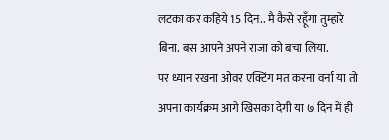लटका कर कहिये 15 दिन.. मै कैसे रहूँगा तुम्हारे बिना. बस आपने अपने राजा को बचा लिया.
पर ध्यान रखना ओवर एक्टिंग मत करना वर्ना या तो अपना कार्यक्रम आगे खिसका देगी या ७ दिन में ही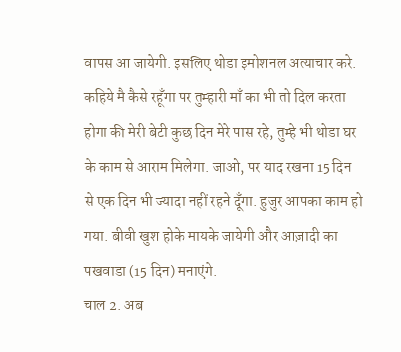वापस आ जायेगी. इसलिए थोडा इमोशनल अत्याचार करे. कहिये मै कैसे रहूँगा पर तुम्हारी माँ का भी तो दिल करता होगा की मेरी बेटी कुछ दिन मेरे पास रहे, तुम्हे भी थोडा घर के काम से आराम मिलेगा. जाओ, पर याद रखना 15 दिन से एक दिन भी ज्यादा नहीं रहने दूँगा. हुजुर आपका काम हो गया. बीवी खुश होके मायके जायेगी और आज़ादी का पखवाडा (15 दिन) मनाएंगे.
चाल 2. अब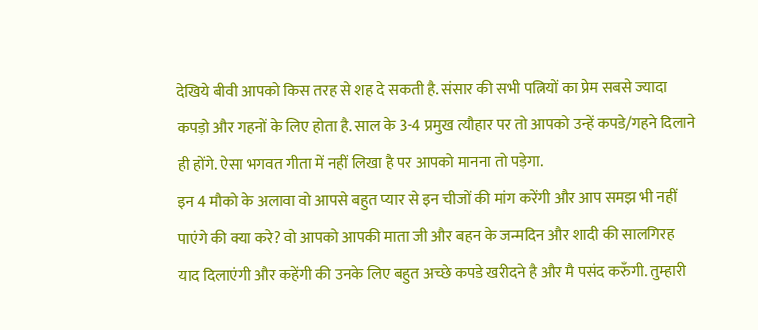देखिये बीवी आपको किस तरह से शह दे सकती है. संसार की सभी पत्नियों का प्रेम सबसे ज्यादा कपड़ो और गहनों के लिए होता है. साल के 3-4 प्रमुख त्यौहार पर तो आपको उन्हें कपडे/गहने दिलाने ही होंगे. ऐसा भगवत गीता में नहीं लिखा है पर आपको मानना तो पड़ेगा.
इन 4 मौको के अलावा वो आपसे बहुत प्यार से इन चीजों की मांग करेंगी और आप समझ भी नहीं पाएंगे की क्या करे? वो आपको आपकी माता जी और बहन के जन्मदिन और शादी की सालगिरह याद दिलाएंगी और कहेंगी की उनके लिए बहुत अच्छे कपडे खरीदने है और मै पसंद करुँगी. तुम्हारी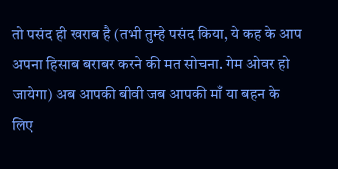तो पसंद ही खराब है (तभी तुम्हे पसंद किया, ये कह के आप अपना हिसाब बराबर करने की मत सोचना. गेम ओवर हो जायेगा) अब आपकी बीवी जब आपकी माँ या बहन के लिए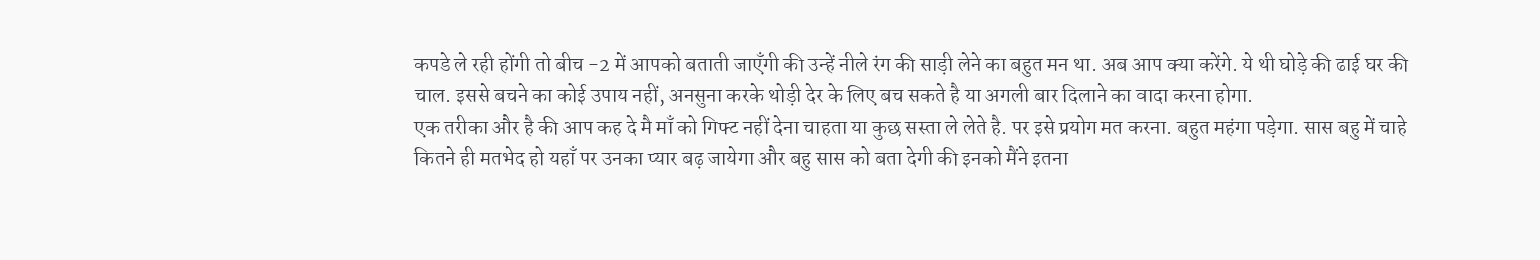कपडे ले रही होंगी तो बीच -2 में आपको बताती जाएँगी की उन्हें नीले रंग की साड़ी लेने का बहुत मन था. अब आप क्या करेंगे. ये थी घोड़े की ढाई घर की चाल. इससे बचने का कोई उपाय नहीं, अनसुना करके थोड़ी देर के लिए बच सकते है या अगली बार दिलाने का वादा करना होगा.
एक तरीका और है की आप कह दे मै माँ को गिफ्ट नहीं देना चाहता या कुछ सस्ता ले लेते है. पर इसे प्रयोग मत करना. बहुत महंगा पड़ेगा. सास बहु में चाहे कितने ही मतभेद हो यहाँ पर उनका प्यार बढ़ जायेगा और बहु सास को बता देगी की इनको मैंने इतना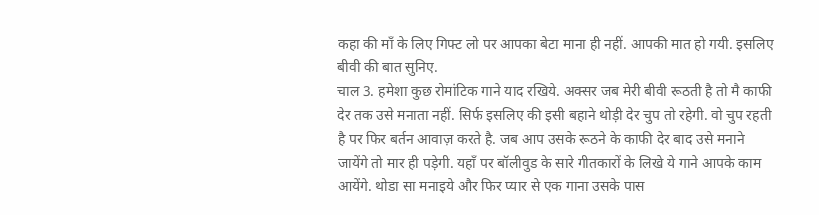कहा की माँ के लिए गिफ्ट लो पर आपका बेटा माना ही नहीं. आपकी मात हो गयी. इसलिए बीवी की बात सुनिए.
चाल 3. हमेशा कुछ रोमांटिक गाने याद रखिये. अक्सर जब मेरी बीवी रूठती है तो मै काफी देर तक उसे मनाता नहीं. सिर्फ इसलिए की इसी बहाने थोड़ी देर चुप तो रहेगी. वो चुप रहती है पर फिर बर्तन आवाज़ करते है. जब आप उसके रूठने के काफी देर बाद उसे मनाने जायेंगे तो मार ही पड़ेगी. यहाँ पर बॉलीवुड के सारे गीतकारों के लिखे ये गाने आपके काम आयेंगे. थोडा सा मनाइये और फिर प्यार से एक गाना उसके पास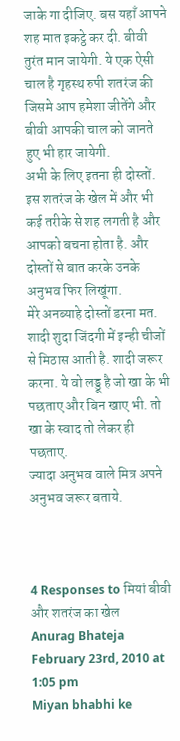जाके गा दीजिए. बस यहाँ आपने शह मात इकट्ठे कर दी. बीवी तुरंत मान जायेगी. ये एक ऐसी चाल है गृहस्थ रुपी शतरंज की जिसमे आप हमेशा जीतेंगे और बीवी आपकी चाल को जानते हुए भी हार जायेगी.
अभी के लिए इतना ही दोस्तों. इस शतरंज के खेल में और भी कई तरीके से शह लगती है और आपको बचना होता है. और दोस्तों से बात करके उनके अनुभव फिर लिखूंगा.
मेरे अनब्याहे दोस्तों डरना मत. शादी शुदा जिंदगी में इन्ही चीजों से मिठास आती है. शादी जरूर करना. ये वो लड्डू है जो खा के भी पछताए और बिन खाए भी. तो खा के स्वाद तो लेकर ही पछताए.
ज्यादा अनुभव वाले मित्र अपने अनुभव जरूर बताये.



4 Responses to मियां बीवी और शतरंज का खेल
Anurag Bhateja
February 23rd, 2010 at 1:05 pm
Miyan bhabhi ke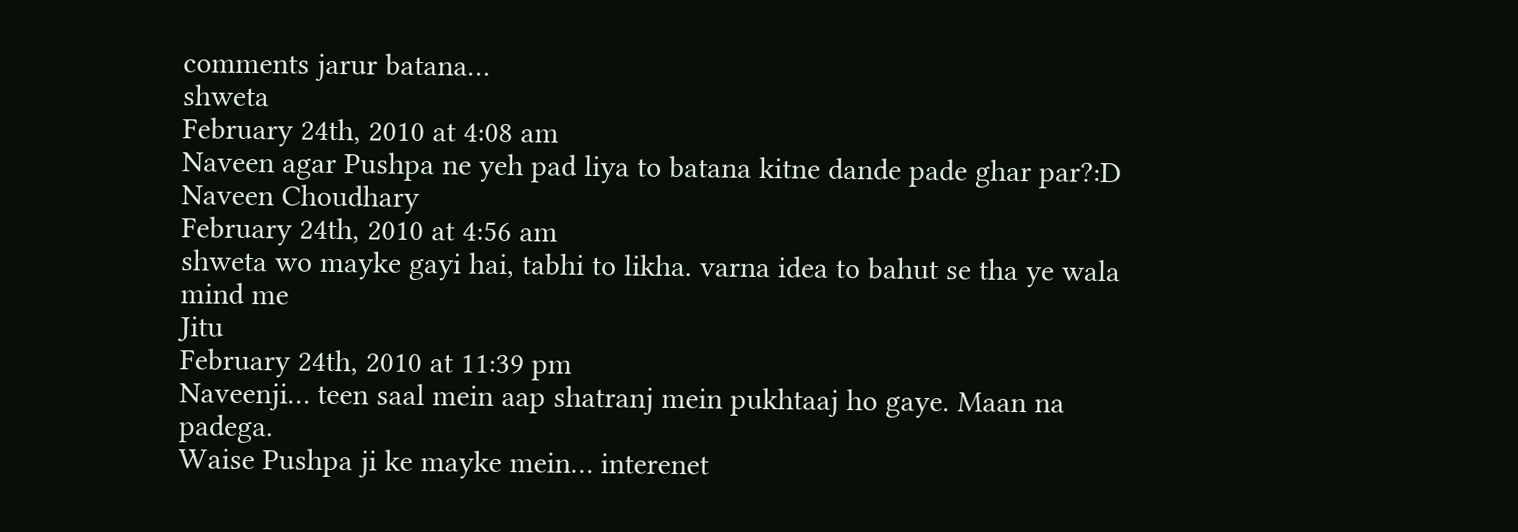comments jarur batana…
shweta
February 24th, 2010 at 4:08 am
Naveen agar Pushpa ne yeh pad liya to batana kitne dande pade ghar par?:D
Naveen Choudhary
February 24th, 2010 at 4:56 am
shweta wo mayke gayi hai, tabhi to likha. varna idea to bahut se tha ye wala mind me
Jitu
February 24th, 2010 at 11:39 pm
Naveenji… teen saal mein aap shatranj mein pukhtaaj ho gaye. Maan na padega.
Waise Pushpa ji ke mayke mein… interenet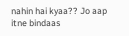nahin hai kyaa?? Jo aap itne bindaas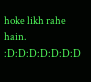hoke likh rahe hain.
:D:D:D:D:D:D:D